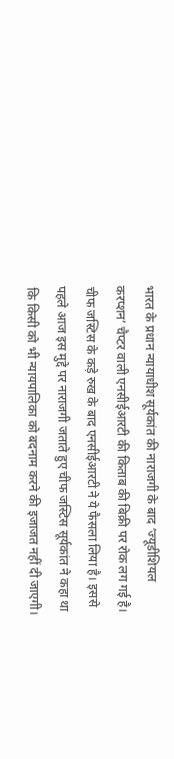भारत के प्रधान न्यायाधीश सूर्यकांत की नाराजगी के बाद ‘ज्यूडीशियल करप्शन’ चैप्टर वाली एनसीईआरटी की किताब की बिक्री पर रोक लग गई है। चीफ जस्टिस के कड़े रुख के बाद एनसीईआरटी ने ये फैसला लिया है। इससे पहले आज इस मुद्दे पर नाराजगी जताते हुए चीफ जस्टिस सूर्यकांत ने कहा था कि किसी को भी न्यायपालिका को बदनाम करने की इजाजत नहीं दी जाएगी।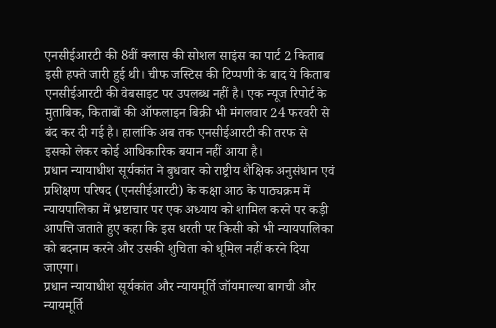एनसीईआरटी की 8वीं क्लास की सोशल साइंस का पार्ट 2 किताब इसी हफ्ते जारी हुई थी। चीफ जस्टिस की टिप्पणी के बाद ये किताब एनसीईआरटी की वेबसाइट पर उपलब्ध नहीं है। एक न्यूज रिपोर्ट के मुताबिक, किताबों की ऑफलाइन बिक्री भी मंगलवार 24 फरवरी से बंद कर दी गई है। हालांकि अब तक एनसीईआरटी की तरफ से इसको लेकर कोई आधिकारिक बयान नहीं आया है।
प्रधान न्यायाधीश सूर्यकांत ने बुधवार को राष्ट्रीय शैक्षिक अनुसंधान एवं प्रशिक्षण परिषद (एनसीईआरटी) के कक्षा आठ के पाठ्यक्रम में न्यायपालिका में भ्रष्टाचार पर एक अध्याय को शामिल करने पर कड़ी आपत्ति जताते हुए कहा कि इस धरती पर किसी को भी न्यायपालिका को बदनाम करने और उसकी शुचिता को धूमिल नहीं करने दिया जाएगा।
प्रधान न्यायाधीश सूर्यकांत और न्यायमूर्ति जॉयमाल्या बागची और न्यायमूर्ति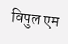विपुल एम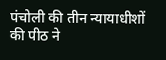पंचोली की तीन न्यायाधीशों की पीठ ने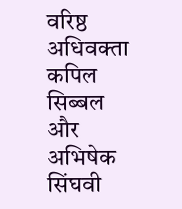वरिष्ठ अधिवक्ता कपिल सिब्बल और अभिषेक सिंघवी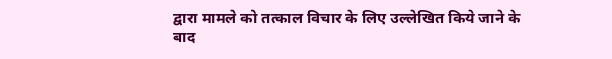द्वारा मामले को तत्काल विचार के लिए उल्लेखित किये जाने के बाद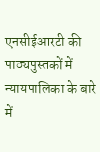एनसीईआरटी की पाठ्यपुस्तकों में न्यायपालिका के बारे में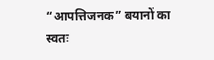“आपत्तिजनक” बयानों का स्वतः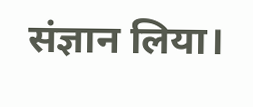संज्ञान लिया।